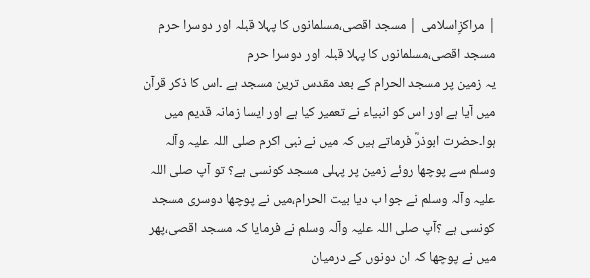| مراکزِاسلامی | مسجد اقصی،مسلمانوں کا پہلا قبلہ اور دوسرا حرم
مسجد اقصی،مسلمانوں کا پہلا قبلہ اور دوسرا حرم
یہ زمین پر مسجد الحرام کے بعد مقدس ترین مسجد ہے ۔اس کا ذکر قرآن میں آیا ہے اور اس کو انبیاء نے تعمیر کیا ہے اور ایسا زمانہ قدیم میں ہوا۔حضرت ابوذرؓ فرماتے ہیں کہ میں نے نبی اکرم صلی اللہ علیہ وآلہ وسلم سے پوچھا روئے زمین پر پہلی مسجد کونسی ہے؟ تو آپ صلی اللہ علیہ وآلہ وسلم نے جوا ب دیا بیت الحرام،میں نے پوچھا دوسری مسجد کونسی ہے ؟آپ صلی اللہ علیہ وآلہ وسلم نے فرمایا کہ مسجد اقصی،پھر میں نے پوچھا کہ ان دونوں کے درمیان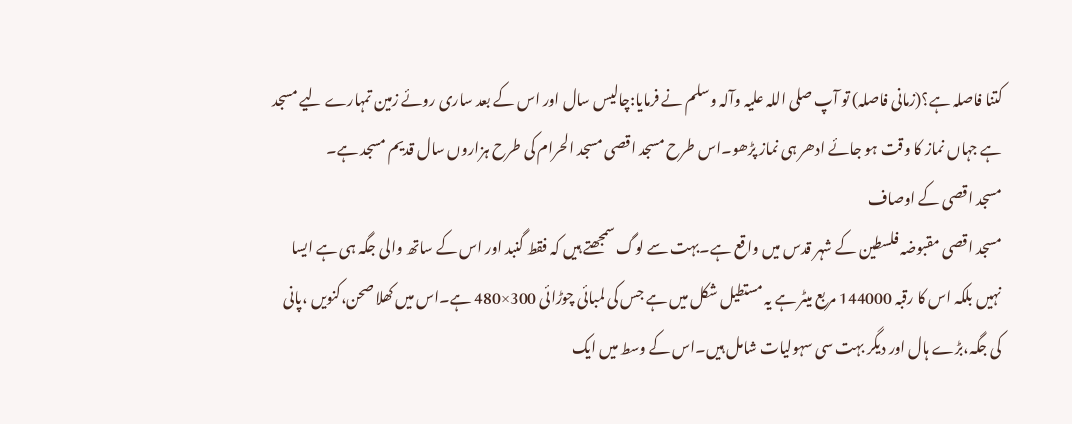کتنا فاصلہ ہے؟(زمانی فاصلہ) تو آپ صلی اللہ علیہ وآلہ وسلم نے فرمایا:چالیس سال اور اس کے بعد ساری روئے زمین تمہارے لیے مسجد ہے جہاں نماز کا وقت ہو جائے ادھر ہی نماز پڑھو۔اس طرح مسجد اقصی مسجد الحرام کی طرح ہزاروں سال قدیم مسجد ہے۔
مسجد اقصی کے اوصاف
مسجد اقصی مقبوضہ فلسطین کے شہر قدس میں واقع ہے۔بہت سے لوگ سمجھتے ہیں کہ فقط گنبد اور اس کے ساتھ والی جگہ ہی ہے ایسا نہیں بلکہ اس کا رقبہ 144000 مربع میٹر ہے یہ مستطیل شکل میں ہے جس کی لمبائی چوڑائی 300×480 ہے۔اس میں کھلا صحن،کنویں ،پانی کی جگہ،بڑے ہال اور دیگر بہت سی سہولیات شامل ہیں۔اس کے وسط میں ایک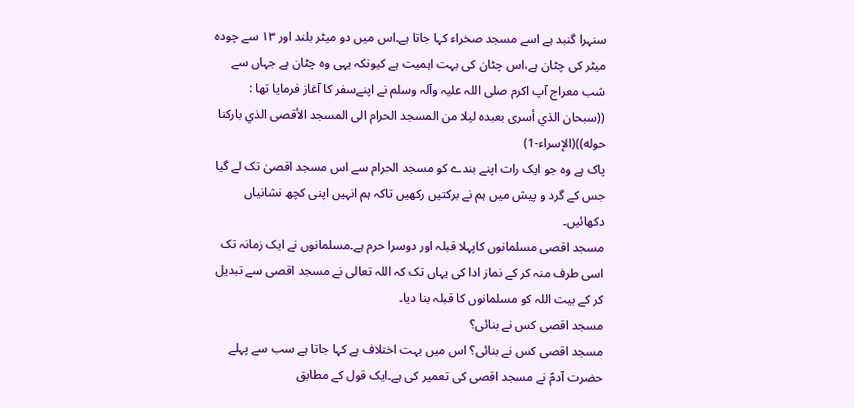سنہرا گنبد ہے اسے مسجد صخراء کہا جاتا ہے۔اس میں دو میٹر بلند اور ۱۳ سے چودہ میٹر کی چٹان ہے،اس چٹان کی بہت اہمیت ہے کیونکہ یہی وہ چٹان ہے جہاں سے شب معراج آپ اکرم صلی اللہ علیہ وآلہ وسلم نے اپنےسفر کا آغاز فرمایا تھا : ((سبحان الذي أسرى بعبده ليلا من المسجد الحرام الى المسجد الأقصى الذي باركنا حوله))(الإسراء-1)
پاک ہے وہ جو ایک رات اپنے بندے کو مسجد الحرام سے اس مسجد اقصیٰ تک لے گیا جس کے گرد و پیش میں ہم نے برکتیں رکھیں تاکہ ہم انہیں اپنی کچھ نشانیاں دکھائیں۔
مسجد اقصی مسلمانوں کاپہلا قبلہ اور دوسرا حرم ہے۔مسلمانوں نے ایک زمانہ تک اسی طرف منہ کر کے نماز ادا کی یہاں تک کہ اللہ تعالی نے مسجد اقصی سے تبدیل کر کے بیت اللہ کو مسلمانوں کا قبلہ بنا دیا۔
مسجد اقصی کس نے بنائی؟
مسجد اقصی کس نے بنائی؟ اس میں بہت اختلاف ہے کہا جاتا ہے سب سے پہلے حضرت آدمؑ نے مسجد اقصی کی تعمیر کی ہے۔ایک قول کے مطابق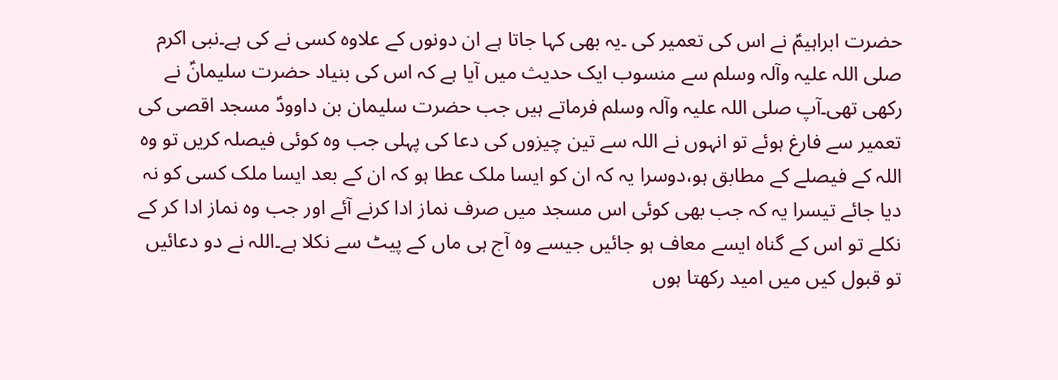حضرت ابراہیمؑ نے اس کی تعمیر کی ۔یہ بھی کہا جاتا ہے ان دونوں کے علاوہ کسی نے کی ہے۔نبی اکرم صلی اللہ علیہ وآلہ وسلم سے منسوب ایک حدیث میں آیا ہے کہ اس کی بنیاد حضرت سلیمانؑ نے رکھی تھی۔آپ صلی اللہ علیہ وآلہ وسلم فرماتے ہیں جب حضرت سلیمان بن داوودؑ مسجد اقصی کی تعمیر سے فارغ ہوئے تو انہوں نے اللہ سے تین چیزوں کی دعا کی پہلی جب وہ کوئی فیصلہ کریں تو وہ اللہ کے فیصلے کے مطابق ہو،دوسرا یہ کہ ان کو ایسا ملک عطا ہو کہ ان کے بعد ایسا ملک کسی کو نہ دیا جائے تیسرا یہ کہ جب بھی کوئی اس مسجد میں صرف نماز ادا کرنے آئے اور جب وہ نماز ادا کر کے نکلے تو اس کے گناہ ایسے معاف ہو جائیں جیسے وہ آج ہی ماں کے پیٹ سے نکلا ہے۔اللہ نے دو دعائیں تو قبول کیں میں امید رکھتا ہوں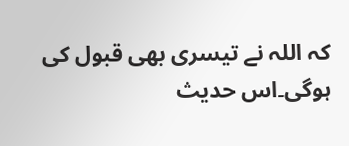کہ اللہ نے تیسری بھی قبول کی ہوگی۔اس حدیث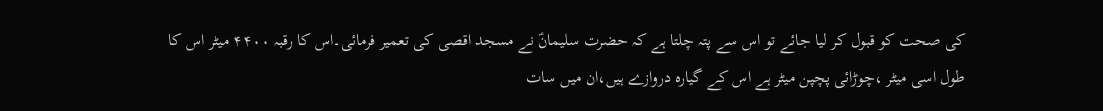کی صحت کو قبول کر لیا جائے تو اس سے پتہ چلتا ہے کہ حضرت سلیمانؑ نے مسجد اقصی کی تعمیر فرمائی۔اس کا رقبہ ۴۴۰۰ میٹر اس کا طول اسی میٹر ،چوڑائی پچپن میٹر ہے اس کے گیارہ دروازے ہیں،ان میں سات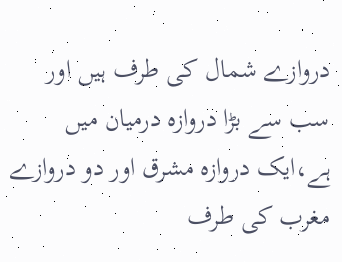دروازے شمال کی طرف ہیں اور سب سے بڑا دروازہ درمیان میں ہے،ایک دروازہ مشرق اور دو دروازے مغرب کی طرف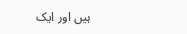ہیں اور ایک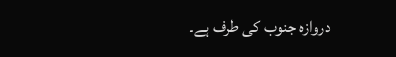دروازہ جنوب کی طرف ہے۔